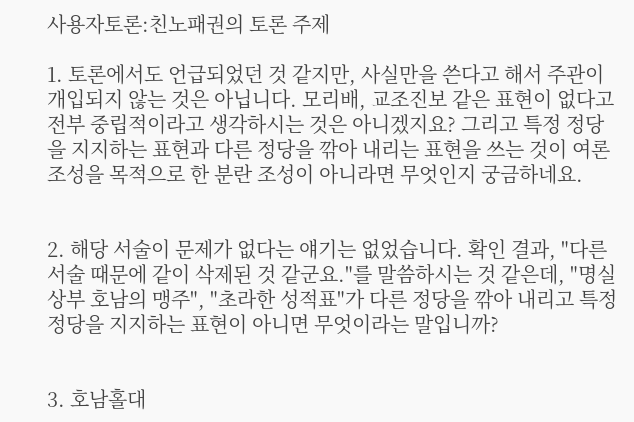사용자토론:친노패권의 토론 주제

1. 토론에서도 언급되었던 것 같지만, 사실만을 쓴다고 해서 주관이 개입되지 않는 것은 아닙니다. 모리배, 교조진보 같은 표현이 없다고 전부 중립적이라고 생각하시는 것은 아니겠지요? 그리고 특정 정당을 지지하는 표현과 다른 정당을 깎아 내리는 표현을 쓰는 것이 여론 조성을 목적으로 한 분란 조성이 아니라면 무엇인지 궁금하네요.


2. 해당 서술이 문제가 없다는 얘기는 없었습니다. 확인 결과, "다른 서술 때문에 같이 삭제된 것 같군요."를 말씀하시는 것 같은데, "명실상부 호남의 맹주", "초라한 성적표"가 다른 정당을 깎아 내리고 특정 정당을 지지하는 표현이 아니면 무엇이라는 말입니까?


3. 호남홀대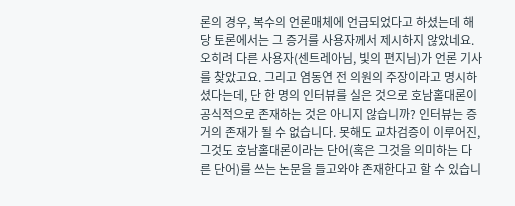론의 경우, 복수의 언론매체에 언급되었다고 하셨는데 해당 토론에서는 그 증거를 사용자께서 제시하지 않았네요. 오히려 다른 사용자(센트레아님, 빛의 편지님)가 언론 기사를 찾았고요. 그리고 염동연 전 의원의 주장이라고 명시하셨다는데, 단 한 명의 인터뷰를 실은 것으로 호남홀대론이 공식적으로 존재하는 것은 아니지 않습니까? 인터뷰는 증거의 존재가 될 수 없습니다. 못해도 교차검증이 이루어진, 그것도 호남홀대론이라는 단어(혹은 그것을 의미하는 다른 단어)를 쓰는 논문을 들고와야 존재한다고 할 수 있습니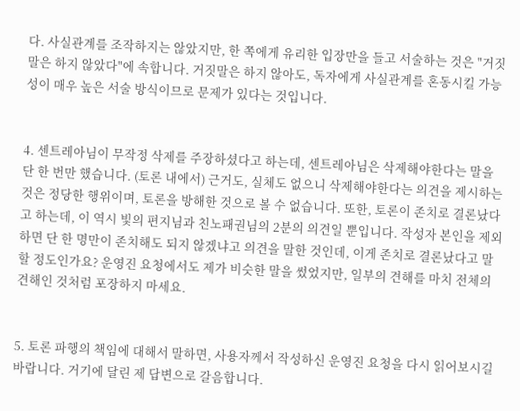다. 사실관계를 조작하지는 않았지만, 한 쪽에게 유리한 입장만을 들고 서술하는 것은 "거짓말은 하지 않았다"에 속합니다. 거짓말은 하지 않아도, 독자에게 사실관계를 혼동시킬 가능성이 매우 높은 서술 방식이므로 문제가 있다는 것입니다.


4. 센트레아님이 무작정 삭제를 주장하셨다고 하는데, 센트레아님은 삭제해야한다는 말을 단 한 번만 했습니다. (토론 내에서) 근거도, 실체도 없으니 삭제해야한다는 의견을 제시하는 것은 정당한 행위이며, 토론을 방해한 것으로 볼 수 없습니다. 또한, 토론이 존치로 결론났다고 하는데, 이 역시 빛의 편지님과 친노패권님의 2분의 의견일 뿐입니다. 작성자 본인을 제외하면 단 한 명만이 존치해도 되지 않겠냐고 의견을 말한 것인데, 이게 존치로 결론났다고 말할 정도인가요? 운영진 요청에서도 제가 비슷한 말을 썼었지만, 일부의 견해를 마치 전체의 견해인 것처럼 포장하지 마세요.


5. 토론 파행의 책임에 대해서 말하면, 사용자께서 작성하신 운영진 요청을 다시 읽어보시길 바랍니다. 거기에 달린 제 답변으로 갈음합니다.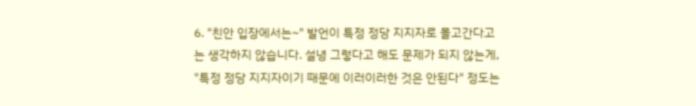6. "친안 입장에서는~" 발언이 특정 정당 지지자로 몰고간다고는 생각하지 않습니다. 설녕 그렇다고 해도 문제가 되지 않는게, "특정 정당 지지자이기 때문에 이러이러한 것은 안된다" 정도는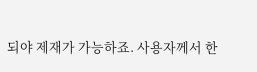되야 제재가 가능하죠. 사용자께서 한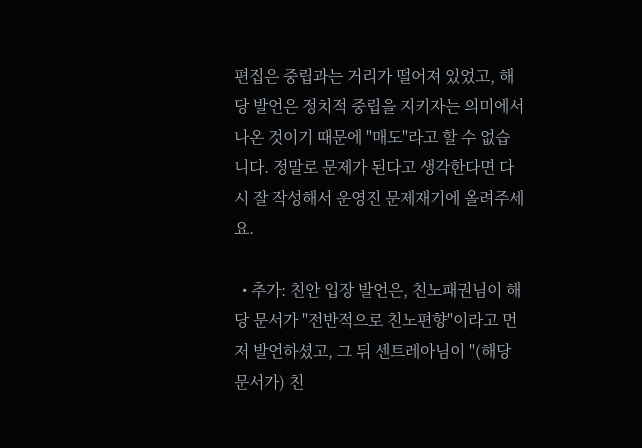편집은 중립과는 거리가 떨어져 있었고, 해당 발언은 정치적 중립을 지키자는 의미에서 나온 것이기 때문에 "매도"라고 할 수 없습니다. 정말로 문제가 된다고 생각한다면 다시 잘 작성해서 운영진 문제재기에 올려주세요.

  • 추가: 친안 입장 발언은, 친노패권님이 해당 문서가 "전반적으로 친노편향"이라고 먼저 발언하셨고, 그 뒤 센트레아님이 "(해당 문서가) 친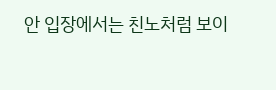안 입장에서는 친노처럼 보이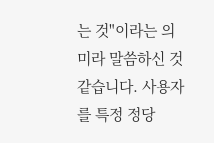는 것"이라는 의미라 말씀하신 것 같습니다. 사용자를 특정 정당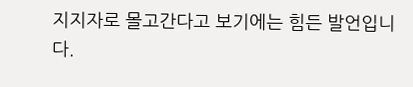지지자로 몰고간다고 보기에는 힘든 발언입니다.